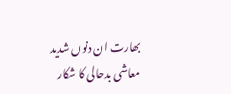بھارت ان دنوں شدید معاشی بدحالی کا شکار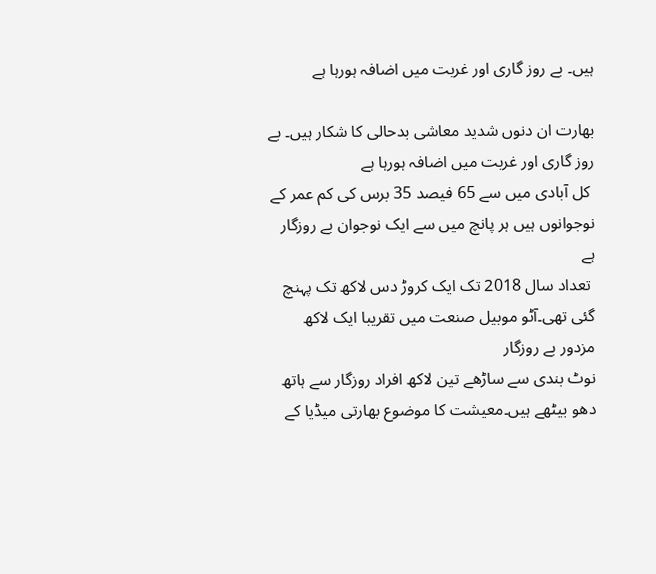ہیں۔ بے روز گاری اور غربت میں اضافہ ہورہا ہے

بھارت ان دنوں شدید معاشی بدحالی کا شکار ہیں۔ بے روز گاری اور غربت میں اضافہ ہورہا ہے
 کل آبادی میں سے 65 فیصد 35 برس کی کم عمر کے نوجوانوں ہیں ہر پانچ میں سے ایک نوجوان بے روزگار ہے
 تعداد سال 2018 تک ایک کروڑ دس لاکھ تک پہنچ گئی تھی۔آٹو موبیل صنعت میں تقریبا ایک لاکھ مزدور بے روزگار
نوٹ بندی سے ساڑھے تین لاکھ افراد روزگار سے ہاتھ دھو بیٹھے ہیں۔معیشت کا موضوع بھارتی میڈیا کے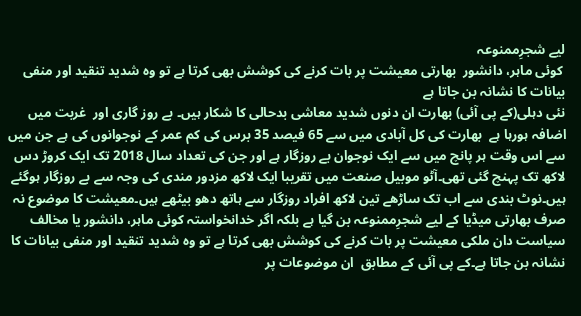لیے شجرِممنوعہ
 کوئی ماہر، دانشور  بھارتی معیشت پر بات کرنے کی کوشش بھی کرتا ہے تو وہ شدید تنقید اور منفی بیانات کا نشانہ بن جاتا ہے
نئی دہلی(کے پی آئی) بھارت ان دنوں شدید معاشی بدحالی کا شکار ہیں۔ بے روز گاری اور  غربت میں اضافہ ہورہا ہے  بھارت کی کل آبادی میں سے 65 فیصد 35 برس کی کم عمر کے نوجوانوں کی ہے جن میں سے اس وقت ہر پانچ میں سے ایک نوجوان بے روزگار ہے اور جن کی تعداد سال 2018 تک ایک کروڑ دس لاکھ تک پہنچ گئی تھی۔آٹو موبیل صنعت میں تقریبا ایک لاکھ مزدور مندی کی وجہ سے بے روزگار ہوگئے ہیں۔نوٹ بندی سے اب تک ساڑھے تین لاکھ افراد روزگار سے ہاتھ دھو بیٹھے ہیں۔معیشت کا موضوع نہ صرف بھارتی میڈیا کے لیے شجرِممنوعہ بن گیا ہے بلکہ اگر خدانخواستہ کوئی ماہر، دانشور یا مخالف سیاست دان ملکی معیشت پر بات کرنے کی کوشش بھی کرتا ہے تو وہ شدید تنقید اور منفی بیانات کا نشانہ بن جاتا ہے۔کے پی آئی کے مطابق  ان موضوعات پر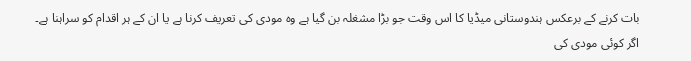بات کرنے کے برعکس ہندوستانی میڈیا کا اس وقت جو بڑا مشغلہ بن گیا ہے وہ مودی کی تعریف کرنا ہے یا ان کے ہر اقدام کو سراہنا ہے۔ اگر کوئی مودی کی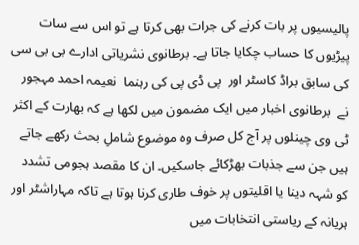پالیسیوں پر بات کرنے کی جرات بھی کرتا ہے تو اس سے سات پیڑیوں کا حساب چکایا جاتا ہے۔ برطانوی نشریاتی ادارے بی بی سی کی سابق براڈ کاسٹر اور  پی ڈی پی کی رہنما  نعیمہ احمد مہجور نے  برطانوی اخبار میں ایک مضمون میں لکھا ہے کہ بھارت کے اکثر ٹی وی چینلوں پر آج کل صرف وہ موضوع شاملِ بحث رکھے جاتے ہیں جن سے جذبات بھڑکائے جاسکیں۔ ان کا مقصد ہجومی تشدد کو شہہ دینا یا اقلیتوں پر خوف طاری کرنا ہوتا ہے تاکہ مہاراشٹر اور ہریانہ کے ریاستی انتخابات میں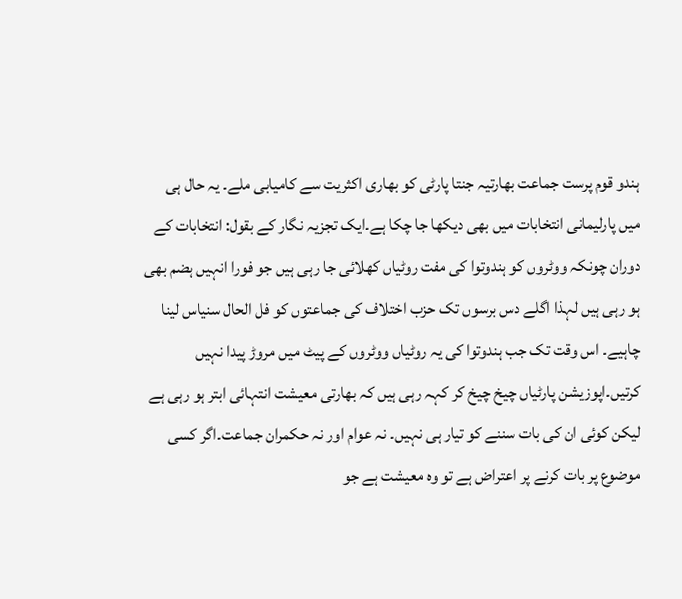ہندو قوم پرست جماعت بھارتیہ جنتا پارٹی کو بھاری اکثریت سے کامیابی ملے۔ یہ حال ہی میں پارلیمانی انتخابات میں بھی دیکھا جا چکا ہے۔ایک تجزیہ نگار کے بقول: انتخابات کے دوران چونکہ ووٹروں کو ہندوتوا کی مفت روٹیاں کھلائی جا رہی ہیں جو فورا انہیں ہضم بھی ہو رہی ہیں لہذا اگلے دس برسوں تک حزب اختلاف کی جماعتوں کو فل الحال سنیاس لینا چاہیے۔ اس وقت تک جب ہندوتوا کی یہ روٹیاں ووٹروں کے پیٹ میں مروڑ پیدا نہیں کرتیں۔اپوزیشن پارٹیاں چیخ چیخ کر کہہ رہی ہیں کہ بھارتی معیشت انتہائی ابتر ہو رہی ہے لیکن کوئی ان کی بات سننے کو تیار ہی نہیں۔ نہ عوام اور نہ حکمران جماعت۔اگر کسی موضوع پر بات کرنے پر اعتراض ہے تو وہ معیشت ہے جو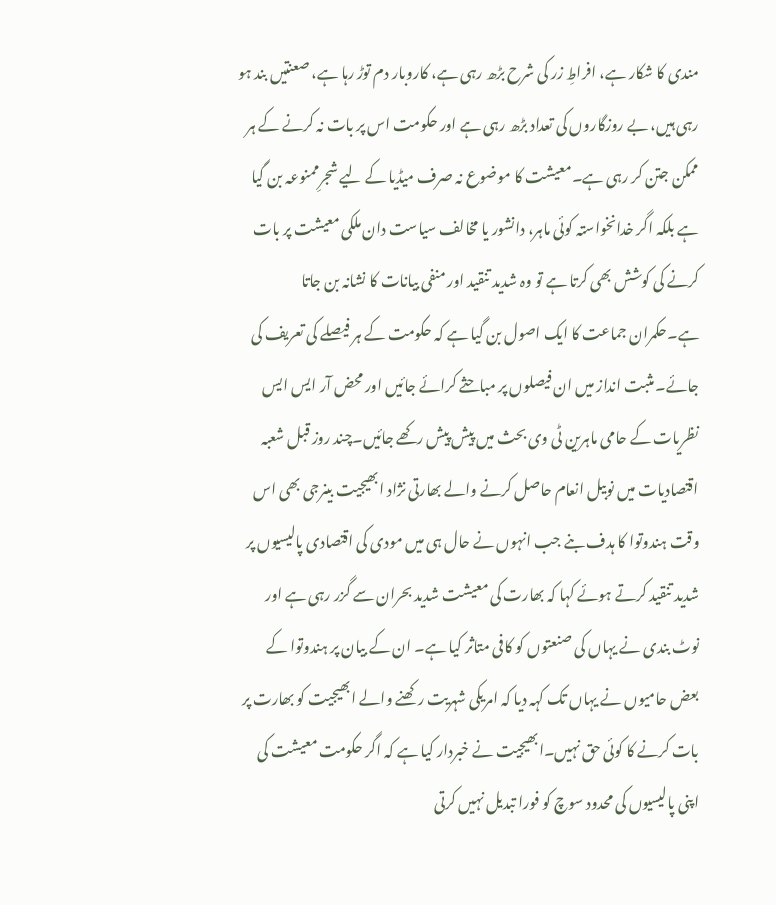مندی کا شکار ہے، افراطِ زر کی شرح بڑھ رہی ہے، کاروبار دم توڑ رہا ہے، صعنتیں بند ہو رہی ہیں، بے روزگاروں کی تعداد بڑھ رہی ہے اور حکومت اس پر بات نہ کرنے کے ہر ممکن جتن کر رہی ہے۔معیشت کا موضوع نہ صرف میڈیا کے لیے شجرِممنوعہ بن گیا ہے بلکہ اگر خدانخواستہ کوئی ماہر، دانشور یا مخالف سیاست دان ملکی معیشت پر بات کرنے کی کوشش بھی کرتا ہے تو وہ شدید تنقید اور منفی بیانات کا نشانہ بن جاتا ہے۔حکمران جماعت کا ایک اصول بن گیا ہے کہ حکومت کے ہر فیصلے کی تعریف کی جائے۔ مثبت انداز میں ان فیصلوں پر مباحثے کرائے جائیں اور محض آر ایس ایس نظریات کے حامی ماہرین ٹی وی بحث میں پیش پیش رکھے جائیں۔چند روز قبل شعبہ اقتصادیات میں نوبیل انعام حاصل کرنے والے بھارتی نژاد ابھیجیت بینرجی بھی اس وقت ہندوتوا کا ہدف بنے جب انہوں نے حال ہی میں مودی کی اقتصادی پالیسیوں پر شدید تنقید کرتے ہوئے کہا کہ بھارت کی معیشت شدید بحران سے گزر رہی ہے اور نوٹ بندی نے یہاں کی صنعتوں کو کافی متاثر کیا ہے۔ ان کے بیان پر ہندوتوا کے بعض حامیوں نے یہاں تک کہہ دیا کہ امریکی شہریت رکھنے والے ابھیجیت کو بھارت پر بات کرنے کا کوئی حق نہیں۔ابھیجیت نے خبردار کیا ہے کہ اگر حکومت معیشت کی اپنی پالیسیوں کی محدود سوچ کو فورا تبدیل نہیں کرتی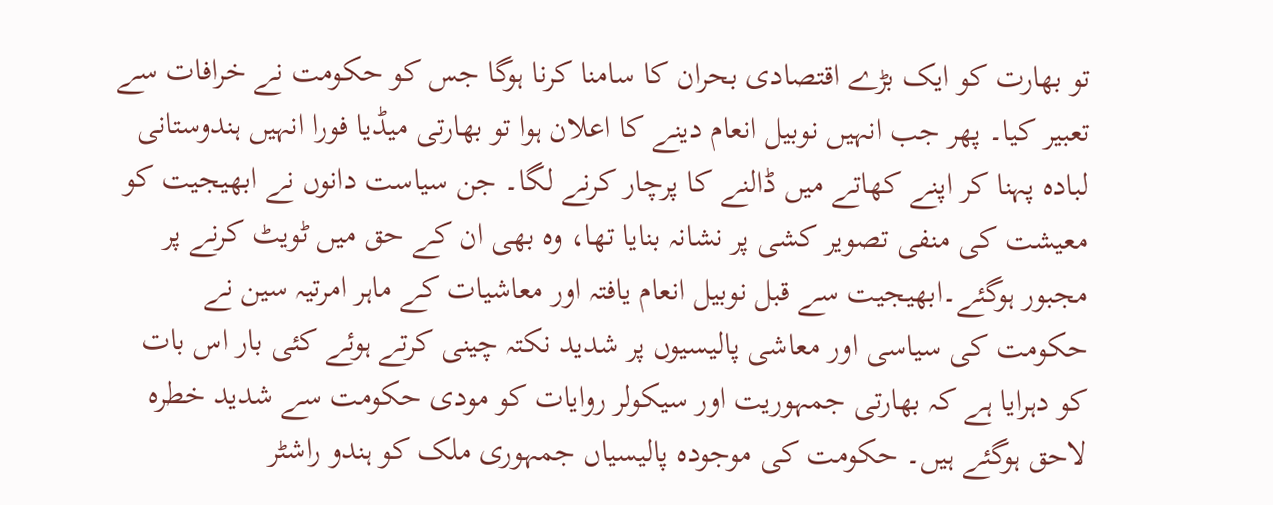تو بھارت کو ایک بڑے اقتصادی بحران کا سامنا کرنا ہوگا جس کو حکومت نے خرافات سے تعبیر کیا۔ پھر جب انہیں نوبیل انعام دینے کا اعلان ہوا تو بھارتی میڈیا فورا انہیں ہندوستانی لبادہ پہنا کر اپنے کھاتے میں ڈالنے کا پرچار کرنے لگا۔ جن سیاست دانوں نے ابھیجیت کو معیشت کی منفی تصویر کشی پر نشانہ بنایا تھا، وہ بھی ان کے حق میں ٹویٹ کرنے پر مجبور ہوگئے۔ابھیجیت سے قبل نوبیل انعام یافتہ اور معاشیات کے ماہر امرتیہ سین نے حکومت کی سیاسی اور معاشی پالیسیوں پر شدید نکتہ چینی کرتے ہوئے کئی بار اس بات کو دہرایا ہے کہ بھارتی جمہوریت اور سیکولر روایات کو مودی حکومت سے شدید خطرہ لاحق ہوگئے ہیں۔ حکومت کی موجودہ پالیسیاں جمہوری ملک کو ہندو راشٹر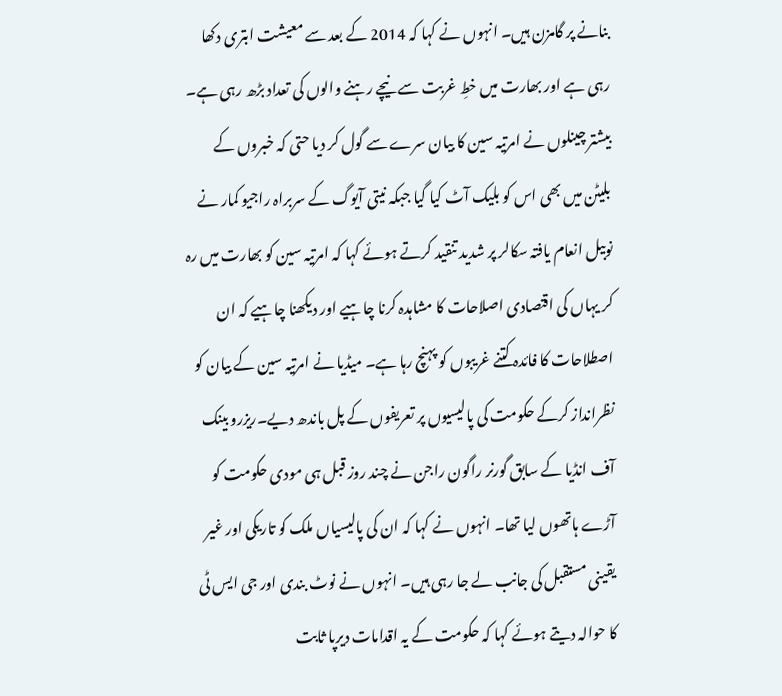بنانے پر گامزن ہیں۔ انہوں نے کہا کہ 2014 کے بعد سے معیشت ابتری دکھا رہی ہے اور بھارت میں خطِ غربت سے نیچے رہنے والوں کی تعداد بڑھ رہی ہے۔ بیشتر چینلوں نے امرتیہ سین کا بیان سرے سے گول کر دیا حتی کہ خبروں کے بلیٹن میں بھی اس کو بلیک آٹ کیا گیا جبکہ نیتی آیوگ کے سربراہ راجیو کمار نے نوبیل انعام یافتہ سکالر پر شدید تنقید کرتے ہوئے کہا کہ امرتیہ سین کو بھارت میں رہ کر یہاں کی اقتصادی اصلاحات کا مشاہدہ کرنا چاہیے اور دیکھنا چاہیے کہ ان اصطلاحات کا فائدہ کتنے غریبوں کو پہنچ رہا ہے۔ میڈیا نے امرتیہ سین کے بیان کو نظرانداز کرکے حکومت کی پالیسیوں پر تعریفوں کے پل باندھ دیے۔ریزرو بینک آف انڈیا کے سابق گورنر راگون راجن نے چند روز قبل ہی مودی حکومت کو آڑے ہاتھوں لیا تھا۔ انہوں نے کہا کہ ان کی پالیسیاں ملک کو تاریکی اور غیر یقینی مستقبل کی جانب لے جا رہی ہیں۔ انہوں نے نوٹ بندی اور جی ایس ٹی کا حوالہ دیتے ہوئے کہا کہ حکومت کے یہ اقدامات دیرپا ثابت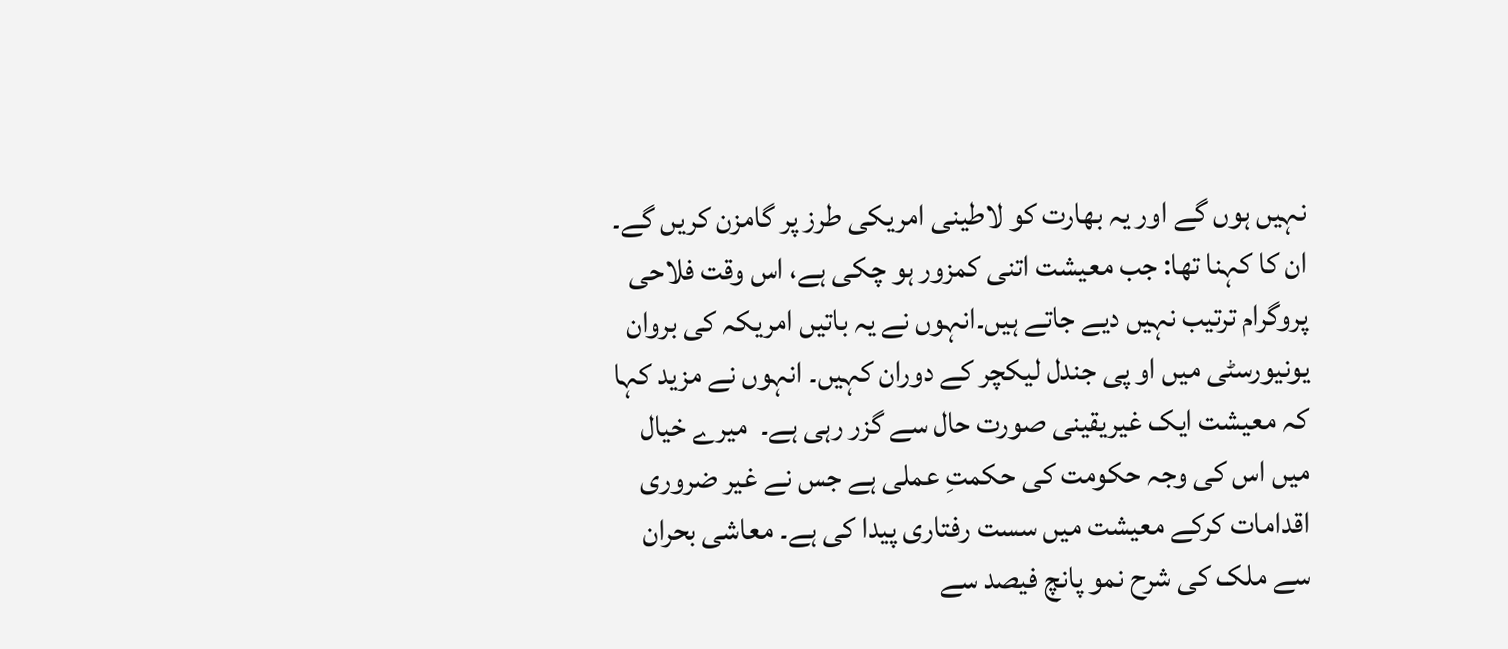نہیں ہوں گے اور یہ بھارت کو لاطینی امریکی طرز پر گامزن کریں گے۔ ان کا کہنا تھا: جب معیشت اتنی کمزور ہو چکی ہے، اس وقت فلاحی پروگرام ترتیب نہیں دیے جاتے ہیں۔انہوں نے یہ باتیں امریکہ کی بروان یونیورسٹی میں او پی جندل لیکچر کے دوران کہیں۔ انہوں نے مزید کہا کہ معیشت ایک غیریقینی صورت حال سے گزر رہی ہے۔  میرے خیال میں اس کی وجہ حکومت کی حکمتِ عملی ہے جس نے غیر ضروری اقدامات کرکے معیشت میں سست رفتاری پیدا کی ہے۔ معاشی بحران سے ملک کی شرح نمو پانچ فیصد سے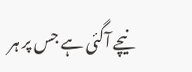نیچے آگئی ہے جس پر ہر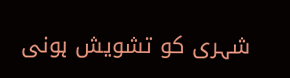شہری کو تشویش ہونی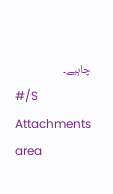چاہیے۔
#/S
Attachments area